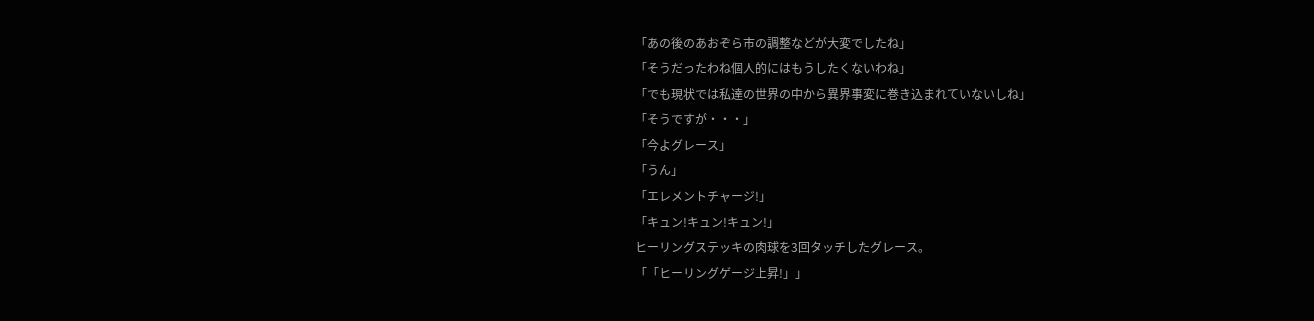「あの後のあおぞら市の調整などが大変でしたね」
「そうだったわね個人的にはもうしたくないわね」
「でも現状では私達の世界の中から異界事変に巻き込まれていないしね」
「そうですが・・・」
「今よグレース」
「うん」
「エレメントチャージ!」
「キュン!キュン!キュン!」
ヒーリングステッキの肉球を3回タッチしたグレース。
「「ヒーリングゲージ上昇!」」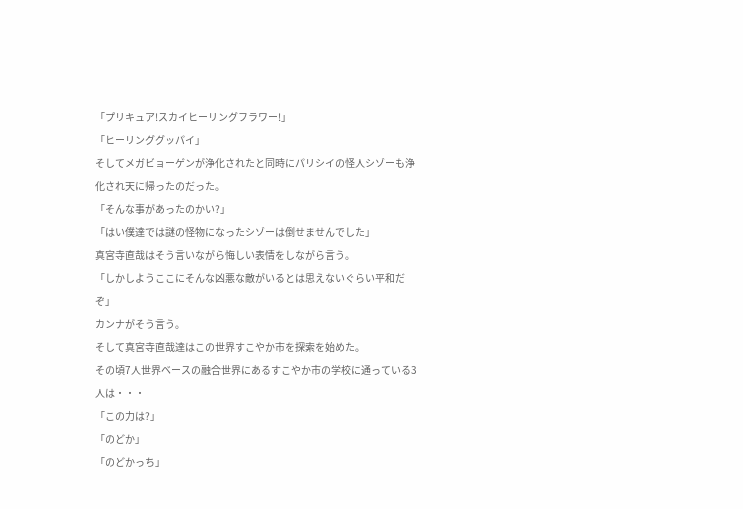「プリキュア!スカイヒーリングフラワー!」
「ヒーリンググッパイ」
そしてメガビョーゲンが浄化されたと同時にパリシイの怪人シゾーも浄化され天に帰ったのだった。
「そんな事があったのかい?」
「はい僕達では謎の怪物になったシゾーは倒せませんでした」
真宮寺直哉はそう言いながら悔しい表情をしながら言う。
「しかしようここにそんな凶悪な敵がいるとは思えないぐらい平和だぞ」
カンナがそう言う。
そして真宮寺直哉達はこの世界すこやか市を探索を始めた。
その頃7人世界ベースの融合世界にあるすこやか市の学校に通っている3人は・・・
「この力は?」
「のどか」
「のどかっち」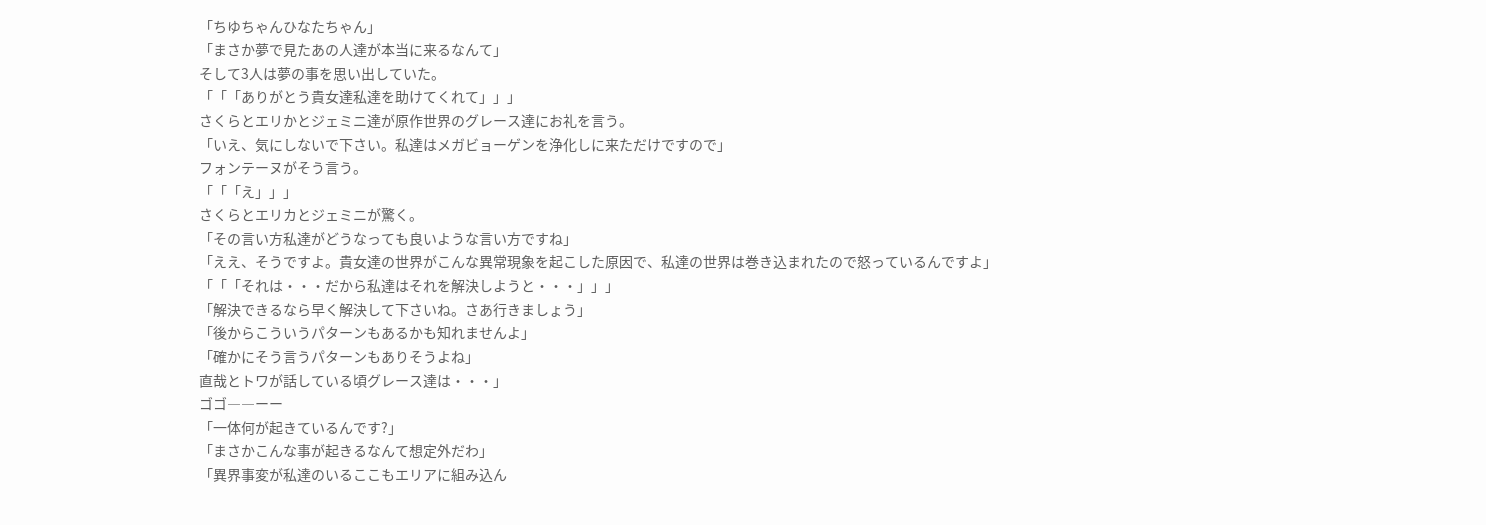「ちゆちゃんひなたちゃん」
「まさか夢で見たあの人達が本当に来るなんて」
そして3人は夢の事を思い出していた。
「「「ありがとう貴女達私達を助けてくれて」」」
さくらとエリかとジェミニ達が原作世界のグレース達にお礼を言う。
「いえ、気にしないで下さい。私達はメガビョーゲンを浄化しに来ただけですので」
フォンテーヌがそう言う。
「「「え」」」
さくらとエリカとジェミニが驚く。
「その言い方私達がどうなっても良いような言い方ですね」
「ええ、そうですよ。貴女達の世界がこんな異常現象を起こした原因で、私達の世界は巻き込まれたので怒っているんですよ」
「「「それは・・・だから私達はそれを解決しようと・・・」」」
「解決できるなら早く解決して下さいね。さあ行きましょう」
「後からこういうパターンもあるかも知れませんよ」
「確かにそう言うパターンもありそうよね」
直哉とトワが話している頃グレース達は・・・」
ゴゴ――ーー
「一体何が起きているんです?」
「まさかこんな事が起きるなんて想定外だわ」
「異界事変が私達のいるここもエリアに組み込ん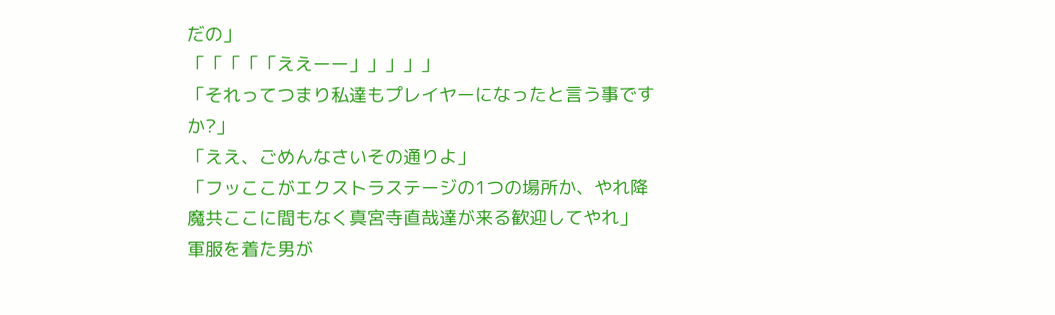だの」
「「「「「ええーー」」」」」
「それってつまり私達もプレイヤーになったと言う事ですか?」
「ええ、ごめんなさいその通りよ」
「フッここがエクストラステージの1つの場所か、やれ降魔共ここに間もなく真宮寺直哉達が来る歓迎してやれ」
軍服を着た男が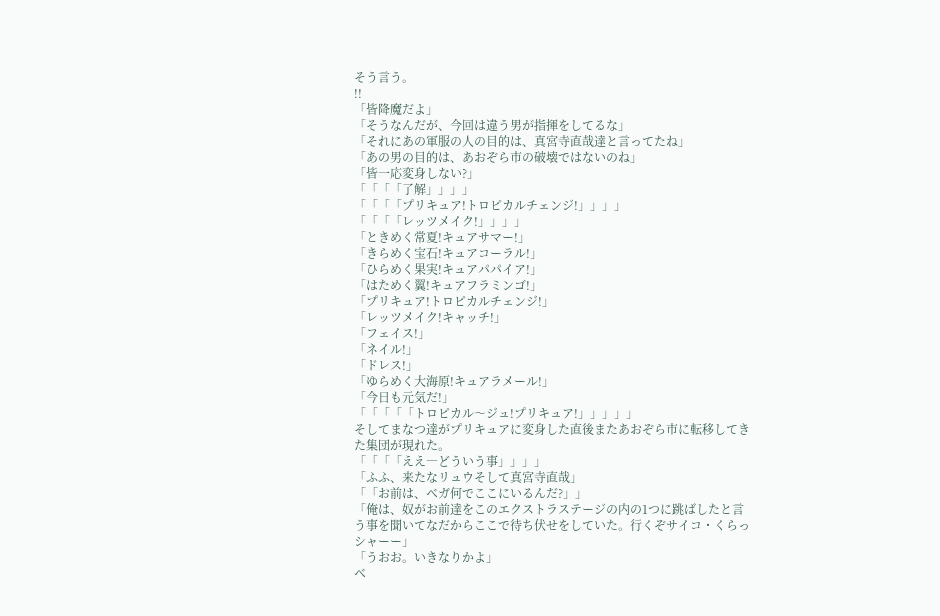そう言う。
!!
「皆降魔だよ」
「そうなんだが、今回は違う男が指揮をしてるな」
「それにあの軍服の人の目的は、真宮寺直哉達と言ってたね」
「あの男の目的は、あおぞら市の破壊ではないのね」
「皆一応変身しない?」
「「「「了解」」」」
「「「「プリキュア!トロピカルチェンジ!」」」」
「「「「レッツメイク!」」」」
「ときめく常夏!キュアサマー!」
「きらめく宝石!キュアコーラル!」
「ひらめく果実!キュアパパイア!」
「はためく翼!キュアフラミンゴ!」
「プリキュア!トロピカルチェンジ!」
「レッツメイク!キャッチ!」
「フェイス!」
「ネイル!」
「ドレス!」
「ゆらめく大海原!キュアラメール!」
「今日も元気だ!」
「「「「「トロピカル〜ジュ!プリキュア!」」」」」
そしてまなつ達がプリキュアに変身した直後またあおぞら市に転移してきた集団が現れた。
「「「「ええ―どういう事」」」」
「ふふ、来たなリュウそして真宮寺直哉」
「「お前は、ベガ何でここにいるんだ?」」
「俺は、奴がお前達をこのエクストラステージの内の1つに跳ばしたと言う事を聞いてなだからここで待ち伏せをしていた。行くぞサイコ・くらっシャーー」
「うおお。いきなりかよ」
ベ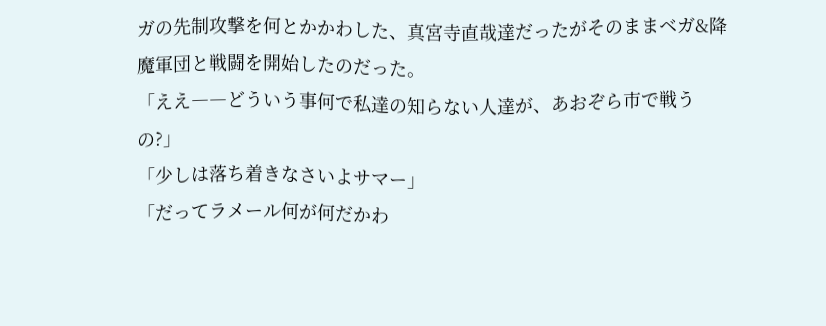ガの先制攻撃を何とかかわした、真宮寺直哉達だったがそのままベガ&降魔軍団と戦闘を開始したのだった。
「ええ――どういう事何で私達の知らない人達が、あおぞら市で戦うの?」
「少しは落ち着きなさいよサマー」
「だってラメール何が何だかわ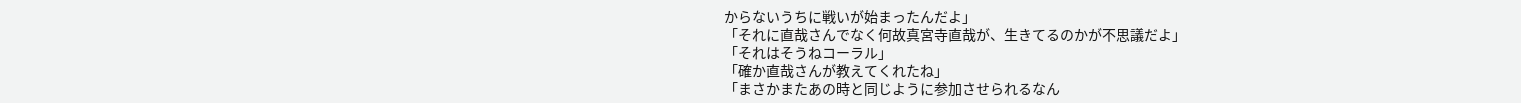からないうちに戦いが始まったんだよ」
「それに直哉さんでなく何故真宮寺直哉が、生きてるのかが不思議だよ」
「それはそうねコーラル」
「確か直哉さんが教えてくれたね」
「まさかまたあの時と同じように参加させられるなん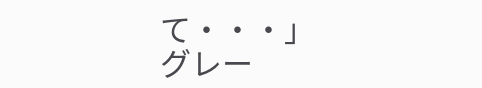て・・・」
グレー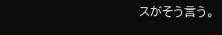スがそう言う。